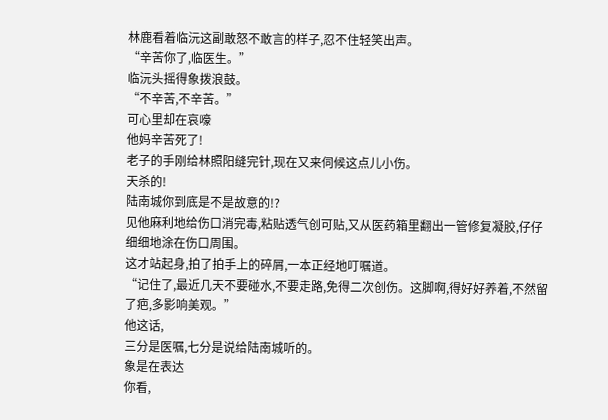林鹿看着临沅这副敢怒不敢言的样子,忍不住轻笑出声。
“辛苦你了,临医生。”
临沅头摇得象拨浪鼓。
“不辛苦,不辛苦。”
可心里却在哀嚎
他妈辛苦死了!
老子的手刚给林照阳缝完针,现在又来伺候这点儿小伤。
天杀的!
陆南城你到底是不是故意的!?
见他麻利地给伤口消完毒,粘贴透气创可贴,又从医药箱里翻出一管修复凝胶,仔仔细细地涂在伤口周围。
这才站起身,拍了拍手上的碎屑,一本正经地叮嘱道。
“记住了,最近几天不要碰水,不要走路,免得二次创伤。这脚啊,得好好养着,不然留了疤,多影响美观。”
他这话,
三分是医嘱,七分是说给陆南城听的。
象是在表达
你看,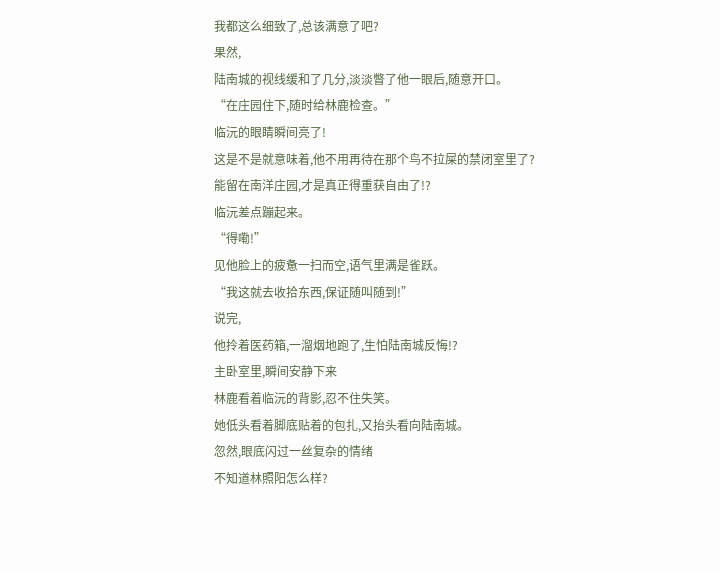我都这么细致了,总该满意了吧?
果然,
陆南城的视线缓和了几分,淡淡瞥了他一眼后,随意开口。
“在庄园住下,随时给林鹿检查。”
临沅的眼睛瞬间亮了!
这是不是就意味着,他不用再待在那个鸟不拉屎的禁闭室里了?
能留在南洋庄园,才是真正得重获自由了!?
临沅差点蹦起来。
“得嘞!”
见他脸上的疲惫一扫而空,语气里满是雀跃。
“我这就去收拾东西,保证随叫随到!”
说完,
他拎着医药箱,一溜烟地跑了,生怕陆南城反悔!?
主卧室里,瞬间安静下来
林鹿看着临沅的背影,忍不住失笑。
她低头看着脚底贴着的包扎,又抬头看向陆南城。
忽然,眼底闪过一丝复杂的情绪
不知道林照阳怎么样?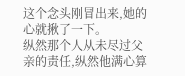这个念头刚冒出来,她的心就揪了一下。
纵然那个人从未尽过父亲的责任,纵然他满心算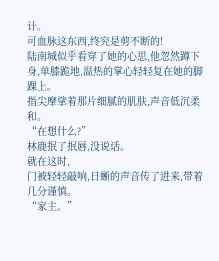计。
可血脉这东西,终究是剪不断的!
陆南城似乎看穿了她的心思,他忽然蹲下身,单膝跪地,温热的掌心轻轻复在她的脚踝上。
指尖摩挲着那片细腻的肌肤,声音低沉柔和。
“在想什么?”
林鹿抿了抿唇,没说话。
就在这时,
门被轻轻敲响,日蜥的声音传了进来,带着几分谨慎。
“家主。”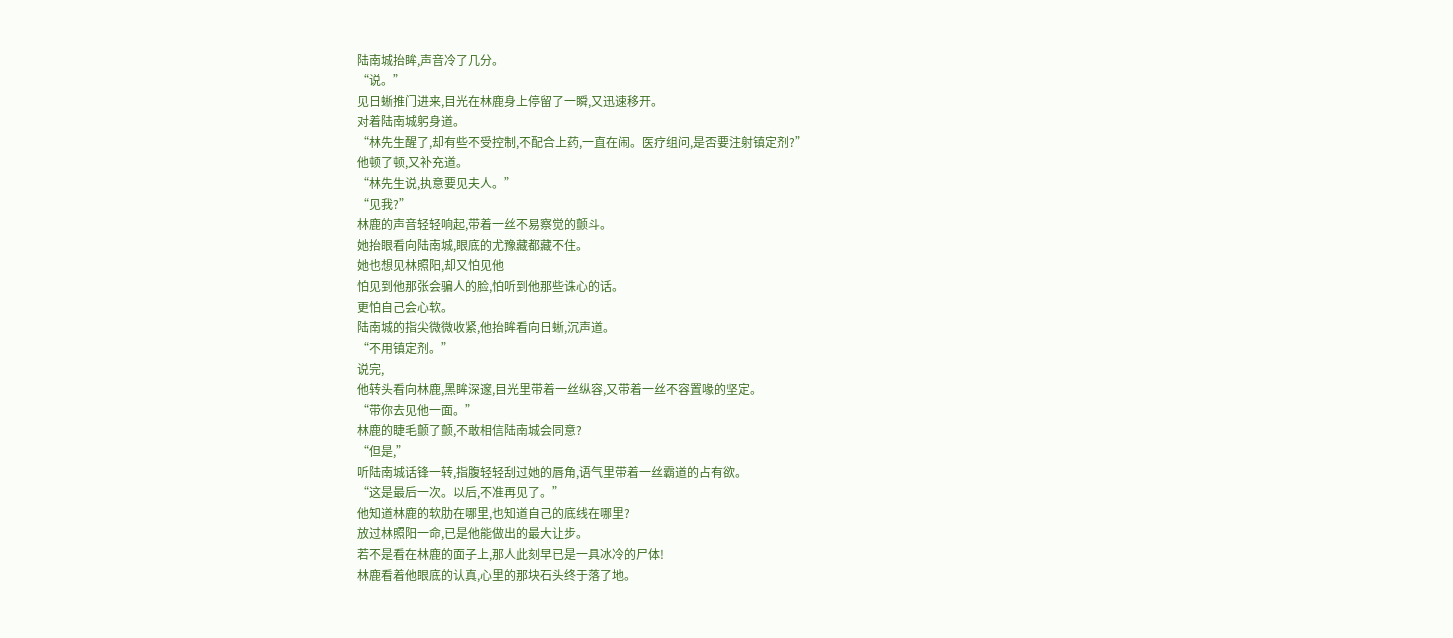陆南城抬眸,声音冷了几分。
“说。”
见日蜥推门进来,目光在林鹿身上停留了一瞬,又迅速移开。
对着陆南城躬身道。
“林先生醒了,却有些不受控制,不配合上药,一直在闹。医疗组问,是否要注射镇定剂?”
他顿了顿,又补充道。
“林先生说,执意要见夫人。”
“见我?”
林鹿的声音轻轻响起,带着一丝不易察觉的颤斗。
她抬眼看向陆南城,眼底的尤豫藏都藏不住。
她也想见林照阳,却又怕见他
怕见到他那张会骗人的脸,怕听到他那些诛心的话。
更怕自己会心软。
陆南城的指尖微微收紧,他抬眸看向日蜥,沉声道。
“不用镇定剂。”
说完,
他转头看向林鹿,黑眸深邃,目光里带着一丝纵容,又带着一丝不容置喙的坚定。
“带你去见他一面。”
林鹿的睫毛颤了颤,不敢相信陆南城会同意?
“但是,”
听陆南城话锋一转,指腹轻轻刮过她的唇角,语气里带着一丝霸道的占有欲。
“这是最后一次。以后,不准再见了。”
他知道林鹿的软肋在哪里,也知道自己的底线在哪里?
放过林照阳一命,已是他能做出的最大让步。
若不是看在林鹿的面子上,那人此刻早已是一具冰冷的尸体!
林鹿看着他眼底的认真,心里的那块石头终于落了地。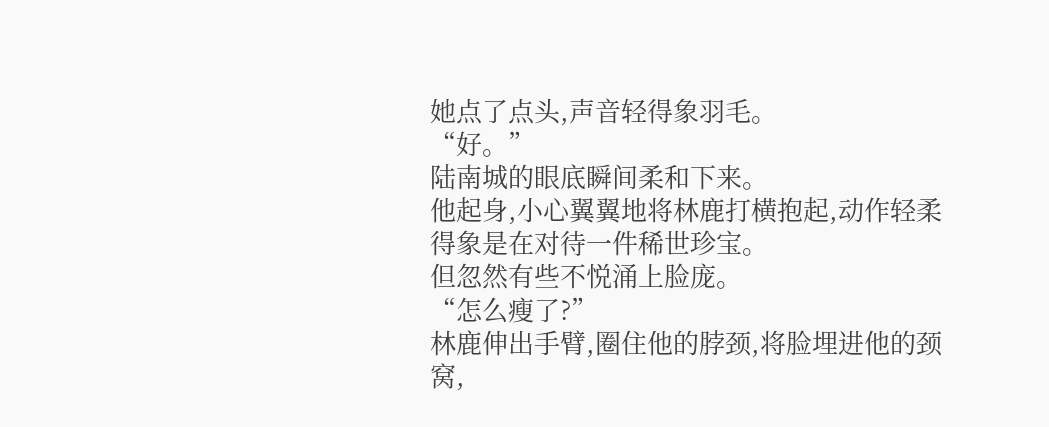她点了点头,声音轻得象羽毛。
“好。”
陆南城的眼底瞬间柔和下来。
他起身,小心翼翼地将林鹿打横抱起,动作轻柔得象是在对待一件稀世珍宝。
但忽然有些不悦涌上脸庞。
“怎么瘦了?”
林鹿伸出手臂,圈住他的脖颈,将脸埋进他的颈窝,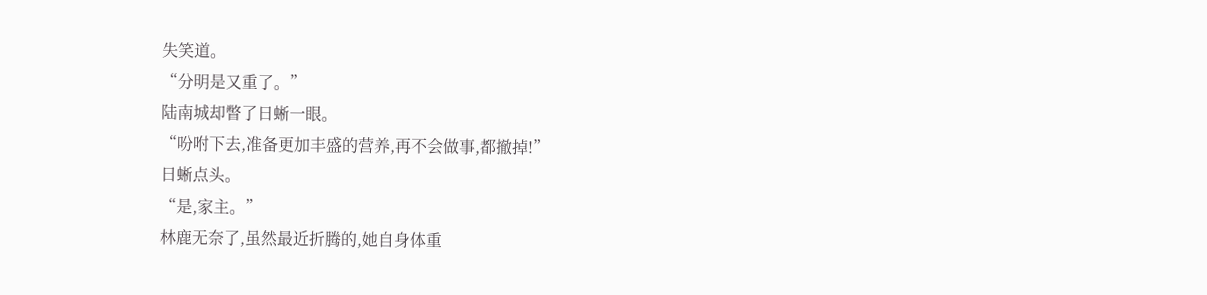失笑道。
“分明是又重了。”
陆南城却瞥了日蜥一眼。
“吩咐下去,准备更加丰盛的营养,再不会做事,都撤掉!”
日蜥点头。
“是,家主。”
林鹿无奈了,虽然最近折腾的,她自身体重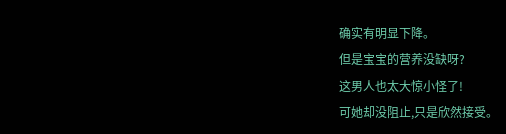确实有明显下降。
但是宝宝的营养没缺呀?
这男人也太大惊小怪了!
可她却没阻止,只是欣然接受。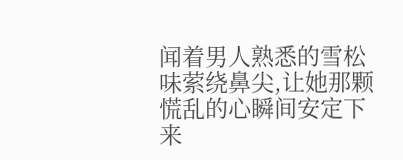闻着男人熟悉的雪松味萦绕鼻尖,让她那颗慌乱的心瞬间安定下来